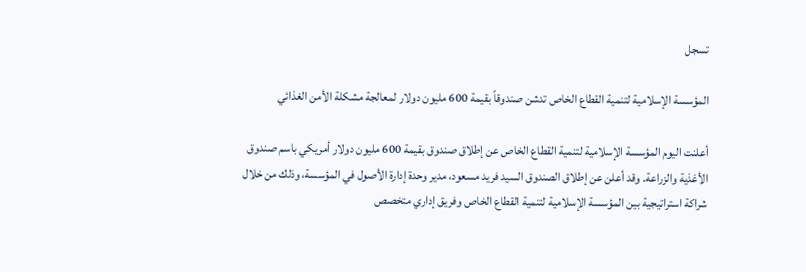تسجل

المؤسسة الإسلامية لتنمية القطاع الخاص تدشن صندوقاً بقيمة 600 مليون دولار لمعالجة مشكلة الأمن الغذائي

أعلنت اليوم المؤسسة الإسلامية لتنمية القطاع الخاص عن إطلاق صندوق بقيمة 600 مليون دولار أمريكي باسم صندوق الأغذية والزراعة. وقد أعلن عن إطلاق الصندوق السيد فريد مسعود، مدير وحدة إدارة الأصول في المؤسسة، وذلك من خلال شراكة استراتيجية بين المؤسسة الإسلامية لتنمية القطاع الخاص وفريق إداري متخصص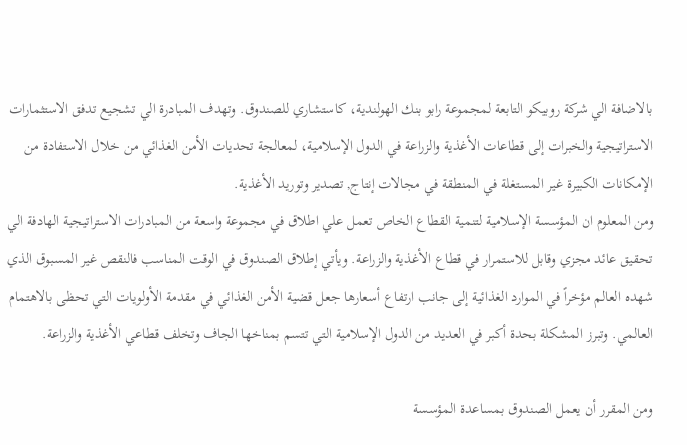بالاضافة الي شركة روبيكو التابعة لمجموعة رابو بنك الهولندية، كاستشاري للصندوق. وتهدف المبادرة الي تشجيع تدفق الاستثمارات الاستراتيجية والخبرات إلى قطاعات الأغذية والزراعة في الدول الإسلامية، لمعالجة تحديات الأمن الغذائي من خلال الاستفادة من الإمكانات الكبيرة غير المستغلة في المنطقة في مجالات إنتاج, تصدير وتوريد الأغذية.
ومن المعلوم ان المؤسسة الإسلامية لتنمية القطاع الخاص تعمل علي اطلاق في مجموعة واسعة من المبادرات الاستراتيجية الهادفة الي تحقيق عائد مجزي وقابل للاستمرار في قطاع الأغذية والزراعة. ويأتي إطلاق الصندوق في الوقت المناسب فالنقص غير المسبوق الذي شهده العالم مؤخراً في الموارد الغذائية إلى جانب ارتفاع أسعارها جعل قضية الأمن الغذائي في مقدمة الأولويات التي تحظى بالاهتمام العالمي. وتبرز المشكلة بحدة أكبر في العديد من الدول الإسلامية التي تتسم بمناخها الجاف وتخلف قطاعي الأغذية والزراعة.

ومن المقرر أن يعمل الصندوق بمساعدة المؤسسة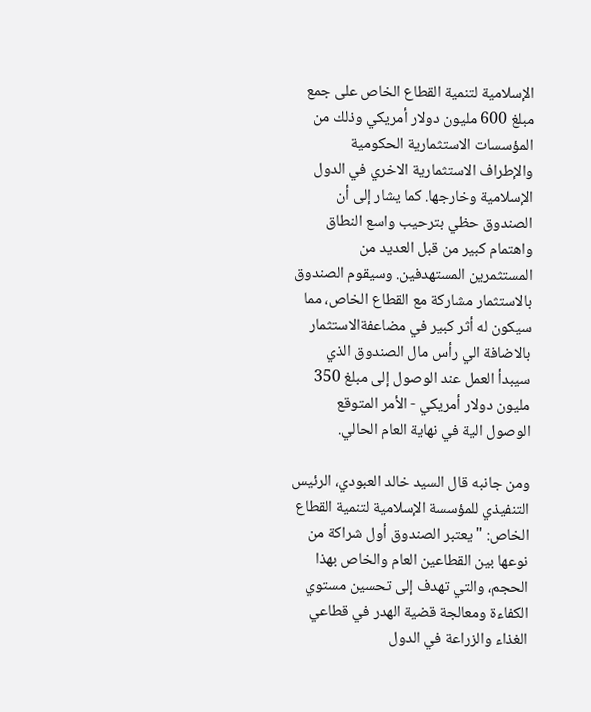الإسلامية لتنمية القطاع الخاص على جمع مبلغ 600 مليون دولار أمريكي وذلك من المؤسسات الاستثمارية الحكومية والإطراف الاستثمارية الاخري في الدول الإسلامية وخارجها. كما يشار إلى أن الصندوق حظي بترحيب واسع النطاق واهتمام كبير من قبل العديد من المستثمرين المستهدفين. وسيقوم الصندوق بالاستثمار مشاركة مع القطاع الخاص، مما سيكون له أثر كبير في مضاعفةالاستثمار بالاضافة الي رأس مال الصندوق الذي سيبدأ العمل عند الوصول إلى مبلغ 350 مليون دولار أمريكي - الأمر المتوقع الوصول الية في نهاية العام الحالي.

ومن جانبه قال السيد خالد العبودي، الرئيس التنفيذي للمؤسسة الإسلامية لتنمية القطاع الخاص: "يعتبر الصندوق أول شراكة من نوعها بين القطاعين العام والخاص بهذا الحجم، والتي تهدف إلى تحسين مستوي الكفاءة ومعالجة قضية الهدر في قطاعي الغذاء والزراعة في الدول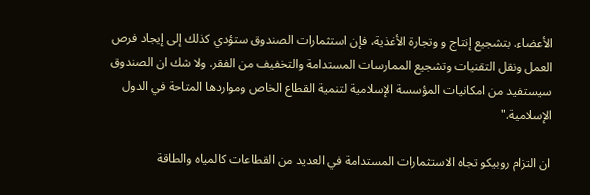الأعضاء. بتشجيع إنتاج و وتجارة الأغذية، فإن استثمارات الصندوق ستؤدي كذلك إلى إيجاد فرص العمل ونقل التقنيات وتشجيع الممارسات المستدامة والتخفيف من الفقر. ولا شك ان الصندوق سيستفيد من امكانيات المؤسسة الإسلامية لتنمية القطاع الخاص ومواردها المتاحة في الدول الإسلامية."

ان التزام روبيكو تجاه الاستثمارات المستدامة في العديد من القطاعات كالمياه والطاقة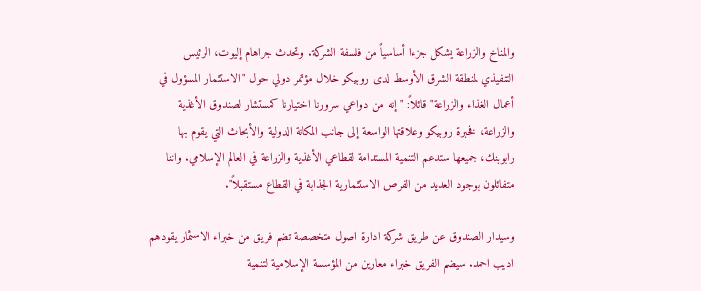والمناخ والزراعة يشكل جزءا أساسياً من فلسفة الشركة. وتحدث جراهام إليوت، الرئيس التنفيذي لمنطقة الشرق الأوسط لدى روبيكو خلال مؤتمر دولي حول "الاستثمار المسؤول في أعمال الغذاء والزراعة" قائلاً: " إنه من دواعي سرورنا اختيارنا كمستشار لصندوق الأغذية والزراعة، فخبرة روبيكو وعلاقتها الواسعة إلى جانب المكانة الدولية والأبحاث التي يقوم بها رابوبنك، جميعها ستدعم التنمية المستدامة لقطاعي الأغذية والزراعة في العالم الإسلامي. واننا متفائلون بوجود العديد من الفرص الاستثمارية الجذابة في القطاع مستقبلاً".

وسيدار الصندوق عن طريق شركة ادارة اصول متخصصة تضم فريق من خبراء الاسثمار يقودهم اديب احمد. سيضم الفريق خبراء معارين من المؤسسة الإسلامية لتنمية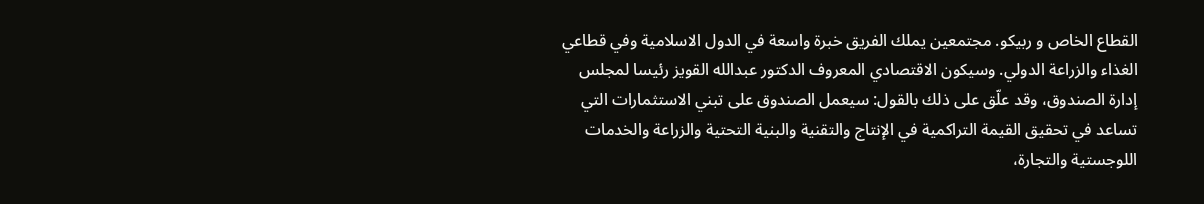القطاع الخاص و ربيكو. مجتمعين يملك الفريق خبرة واسعة في الدول الاسلامية وفي قطاعي الغذاء والزراعة الدولي. وسيكون الاقتصادي المعروف الدكتور عبدالله القويز رئيسا لمجلس إدارة الصندوق، وقد علّق على ذلك بالقول: سيعمل الصندوق على تبني الاستثمارات التي تساعد في تحقيق القيمة التراكمية في الإنتاج والتقنية والبنية التحتية والزراعة والخدمات اللوجستية والتجارة،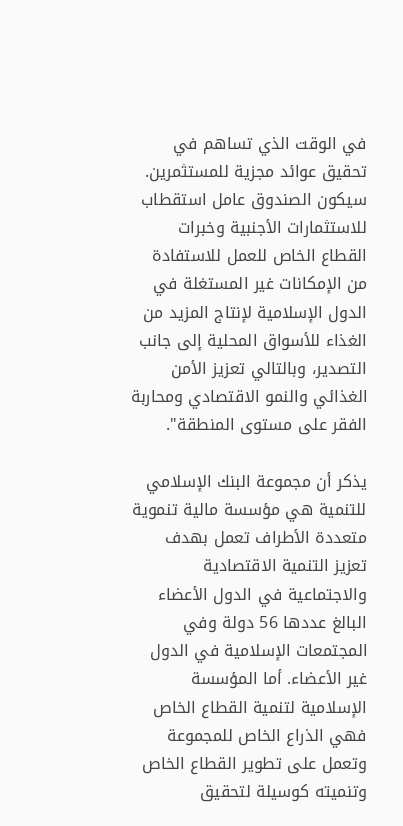في الوقت الذي تساهم في تحقيق عوائد مجزية للمستثمرين. سيكون الصندوق عامل استقطاب للاستثمارات الأجنبية وخبرات القطاع الخاص للعمل للاستفادة من الإمكانات غير المستغلة في الدول الإسلامية لإنتاج المزيد من الغذاء للأسواق المحلية إلى جانب التصدير، وبالتالي تعزيز الأمن الغذائي والنمو الاقتصادي ومحاربة الفقر على مستوى المنطقة".

يذكر أن مجموعة البنك الإسلامي للتنمية هي مؤسسة مالية تنموية متعددة الأطراف تعمل بهدف تعزيز التنمية الاقتصادية والاجتماعية في الدول الأعضاء البالغ عددها 56 دولة وفي المجتمعات الإسلامية في الدول غير الأعضاء. أما المؤسسة الإسلامية لتنمية القطاع الخاص فهي الذراع الخاص للمجموعة وتعمل على تطوير القطاع الخاص وتنميته كوسيلة لتحقيق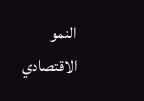النمو الاقتصادي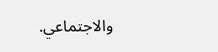والاجتماعي.